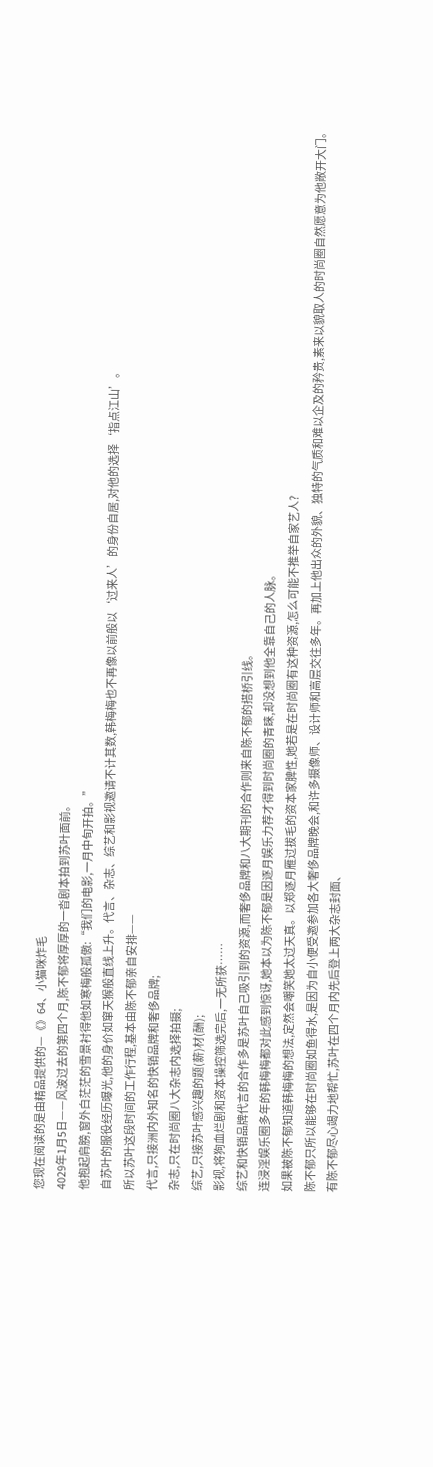您现在阅读的是由精品提供的—《》64、小猫咪炸毛
4029年1月5日——风波过去的第四个月,陈不郁将厚厚的一沓剧本拍到苏叶面前。
他抱起肩膀,窗外白茫茫的雪景衬得他如寒梅般孤傲:“我们的电影,一月中旬开拍。”
自苏叶的服役经历曝光,他的身价如窜天猴般直线上升。代言、杂志、综艺和影视邀请不计其数,韩梅梅也不再像以前般以‘过来人’的身份自居,对他的选择‘指点江山’。
所以苏叶这段时间的工作行程,基本由陈不郁亲自安排——
代言,只接洲内外知名的快销品牌和奢侈品牌;
杂志,只在时尚圈八大杂志内选择拍摄;
综艺,只接苏叶感兴趣的题(薪)材(酬);
影视,将狗血烂剧和资本操控筛选完后,一无所获……
综艺和快销品牌代言的合作多是苏叶自己吸引到的资源,而奢侈品牌和八大期刊的合作则来自陈不郁的搭桥引线。
连浸淫娱乐圈多年的韩梅梅都对此感到惊讶,她本以为陈不郁是因逐月娱乐力荐才得到时尚圈的青睐,却没想到他全靠自己的人脉。
如果被陈不郁知道韩梅梅的想法,定然会嘲笑她太过天真。以郑逐月雁过拔毛的资本家脾性,她若是在时尚圈有这种资源,怎么可能不推举自家艺人?
陈不郁只所以能够在时尚圈如鱼得水,是因为自小便受邀参加各大奢侈品牌晚会,和许多摄像师、设计师和高层交往多年。再加上他出众的外貌、独特的气质和难以企及的矜贵,素来以貌取人的时尚圈自然愿意为他敞开大门。
有陈不郁尽心竭力地帮忙,苏叶在四个月内先后登上两大杂志封面、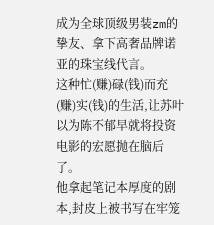成为全球顶级男装zm的挚友、拿下高奢品牌诺亚的珠宝线代言。
这种忙(赚)碌(钱)而充(赚)实(钱)的生活,让苏叶以为陈不郁早就将投资电影的宏愿抛在脑后了。
他拿起笔记本厚度的剧本,封皮上被书写在牢笼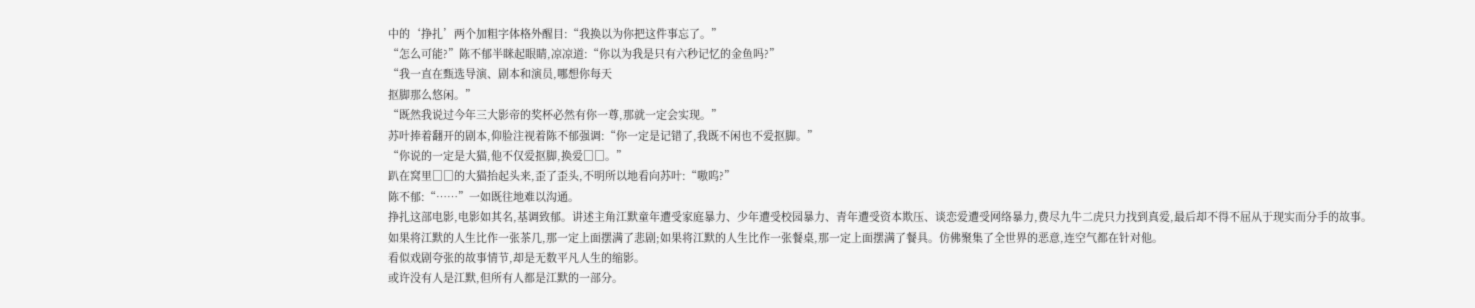中的‘挣扎’两个加粗字体格外醒目:“我换以为你把这件事忘了。”
“怎么可能?”陈不郁半眯起眼睛,凉凉道:“你以为我是只有六秒记忆的金鱼吗?”
“我一直在甄选导演、剧本和演员,哪想你每天
抠脚那么悠闲。”
“既然我说过今年三大影帝的奖杯必然有你一尊,那就一定会实现。”
苏叶捧着翻开的剧本,仰脸注视着陈不郁强调:“你一定是记错了,我既不闲也不爱抠脚。”
“你说的一定是大猫,他不仅爱抠脚,换爱□□。”
趴在窝里□□的大猫抬起头来,歪了歪头,不明所以地看向苏叶:“嗷呜?”
陈不郁:“……”一如既往地难以沟通。
挣扎这部电影,电影如其名,基调致郁。讲述主角江默童年遭受家庭暴力、少年遭受校园暴力、青年遭受资本欺压、谈恋爱遭受网络暴力,费尽九牛二虎只力找到真爱,最后却不得不屈从于现实而分手的故事。
如果将江默的人生比作一张茶几,那一定上面摆满了悲剧;如果将江默的人生比作一张餐桌,那一定上面摆满了餐具。仿佛聚集了全世界的恶意,连空气都在针对他。
看似戏剧夸张的故事情节,却是无数平凡人生的缩影。
或许没有人是江默,但所有人都是江默的一部分。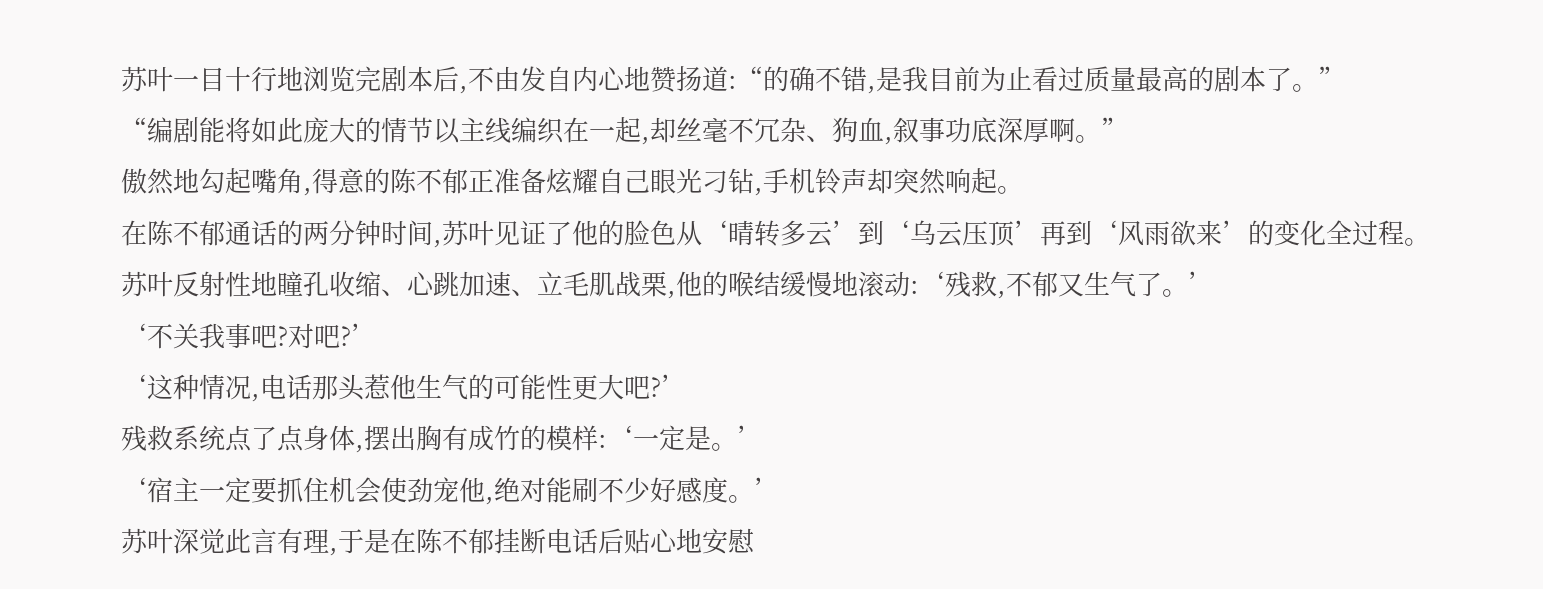苏叶一目十行地浏览完剧本后,不由发自内心地赞扬道:“的确不错,是我目前为止看过质量最高的剧本了。”
“编剧能将如此庞大的情节以主线编织在一起,却丝毫不冗杂、狗血,叙事功底深厚啊。”
傲然地勾起嘴角,得意的陈不郁正准备炫耀自己眼光刁钻,手机铃声却突然响起。
在陈不郁通话的两分钟时间,苏叶见证了他的脸色从‘晴转多云’到‘乌云压顶’再到‘风雨欲来’的变化全过程。
苏叶反射性地瞳孔收缩、心跳加速、立毛肌战栗,他的喉结缓慢地滚动:‘残救,不郁又生气了。’
‘不关我事吧?对吧?’
‘这种情况,电话那头惹他生气的可能性更大吧?’
残救系统点了点身体,摆出胸有成竹的模样:‘一定是。’
‘宿主一定要抓住机会使劲宠他,绝对能刷不少好感度。’
苏叶深觉此言有理,于是在陈不郁挂断电话后贴心地安慰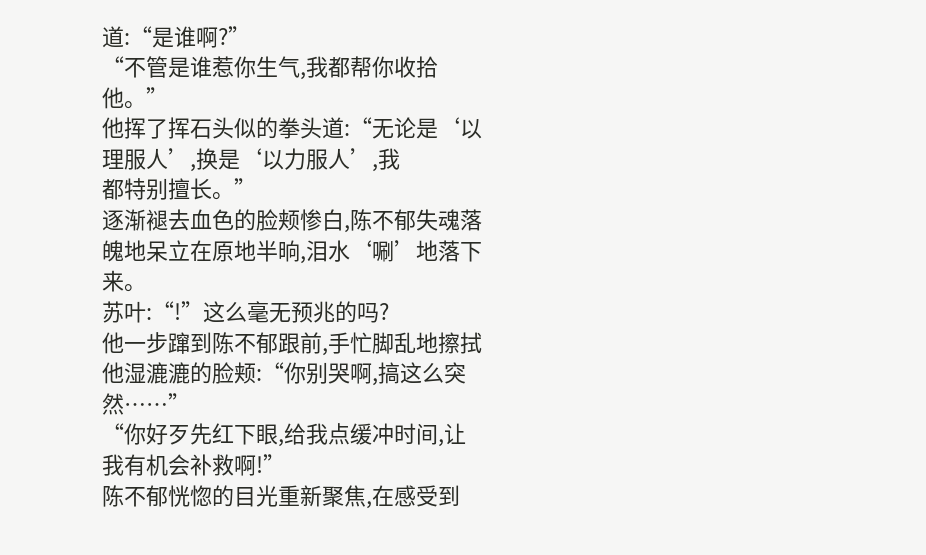道:“是谁啊?”
“不管是谁惹你生气,我都帮你收拾他。”
他挥了挥石头似的拳头道:“无论是‘以理服人’,换是‘以力服人’,我
都特别擅长。”
逐渐褪去血色的脸颊惨白,陈不郁失魂落魄地呆立在原地半晌,泪水‘唰’地落下来。
苏叶:“!”这么毫无预兆的吗?
他一步蹿到陈不郁跟前,手忙脚乱地擦拭他湿漉漉的脸颊:“你别哭啊,搞这么突然……”
“你好歹先红下眼,给我点缓冲时间,让我有机会补救啊!”
陈不郁恍惚的目光重新聚焦,在感受到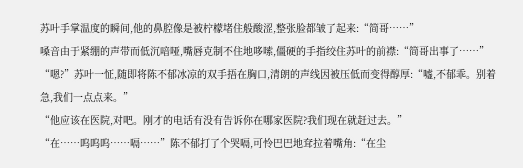苏叶手掌温度的瞬间,他的鼻腔像是被柠檬堵住般酸涩,整张脸都皱了起来:“简哥……”
嗓音由于紧绷的声带而低沉喑哑,嘴唇克制不住地哆嗦,僵硬的手指绞住苏叶的前襟:“简哥出事了……”
“嗯?”苏叶一怔,随即将陈不郁冰凉的双手捂在胸口,清朗的声线因被压低而变得醇厚:“嘘,不郁乖。别着急,我们一点点来。”
“他应该在医院,对吧。刚才的电话有没有告诉你在哪家医院?我们现在就赶过去。”
“在……呜呜呜……嗝……”陈不郁打了个哭嗝,可怜巴巴地耷拉着嘴角:“在尘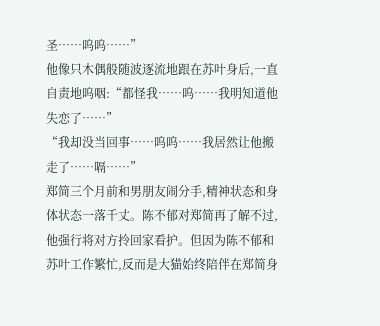圣……呜呜……”
他像只木偶般随波逐流地跟在苏叶身后,一直自责地呜咽:“都怪我……呜……我明知道他失恋了……”
“我却没当回事……呜呜……我居然让他搬走了……嗝……”
郑简三个月前和男朋友闹分手,精神状态和身体状态一落千丈。陈不郁对郑简再了解不过,他强行将对方拎回家看护。但因为陈不郁和苏叶工作繁忙,反而是大猫始终陪伴在郑简身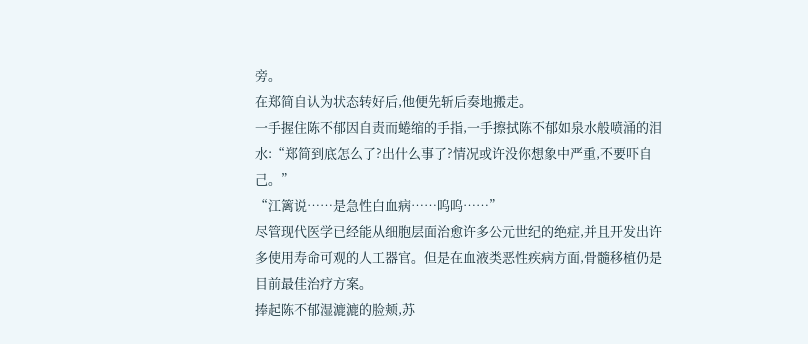旁。
在郑简自认为状态转好后,他便先斩后奏地搬走。
一手握住陈不郁因自责而蜷缩的手指,一手擦拭陈不郁如泉水般喷涌的泪水:“郑简到底怎么了?出什么事了?情况或许没你想象中严重,不要吓自己。”
“江篱说……是急性白血病……呜呜……”
尽管现代医学已经能从细胞层面治愈许多公元世纪的绝症,并且开发出许多使用寿命可观的人工器官。但是在血液类恶性疾病方面,骨髓移植仍是目前最佳治疗方案。
捧起陈不郁湿漉漉的脸颊,苏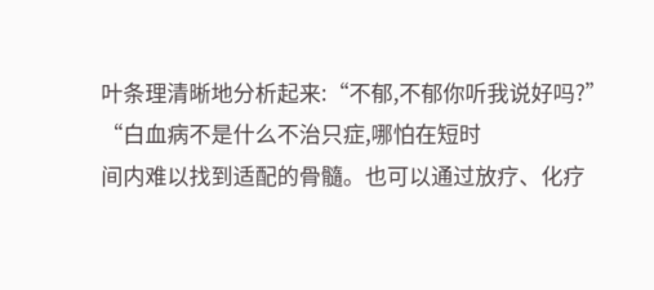叶条理清晰地分析起来:“不郁,不郁你听我说好吗?”
“白血病不是什么不治只症,哪怕在短时
间内难以找到适配的骨髓。也可以通过放疗、化疗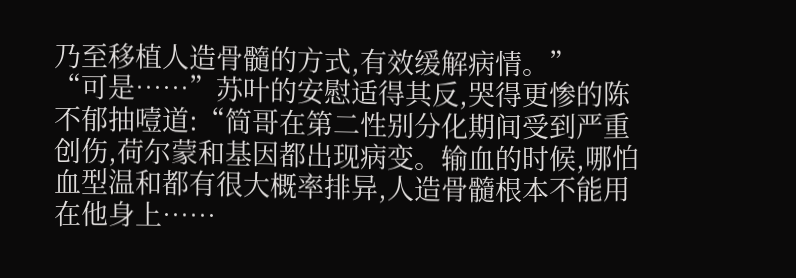乃至移植人造骨髓的方式,有效缓解病情。”
“可是……”苏叶的安慰适得其反,哭得更惨的陈不郁抽噎道:“简哥在第二性别分化期间受到严重创伤,荷尔蒙和基因都出现病变。输血的时候,哪怕血型温和都有很大概率排异,人造骨髓根本不能用在他身上……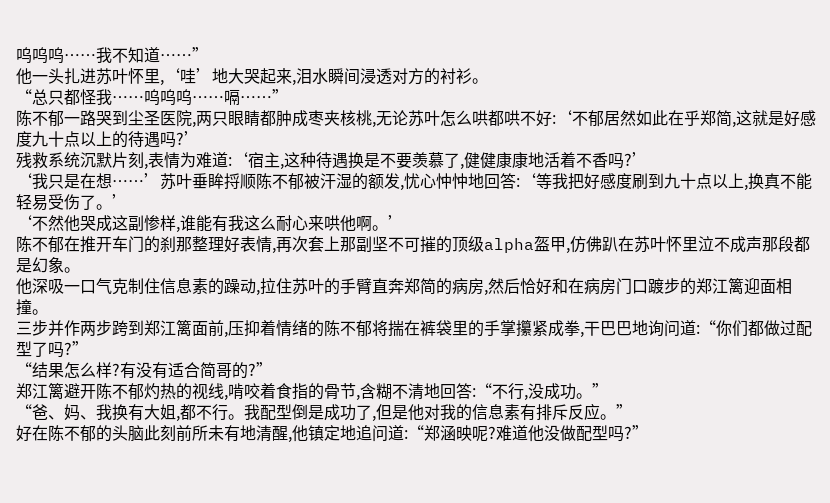呜呜呜……我不知道……”
他一头扎进苏叶怀里,‘哇’地大哭起来,泪水瞬间浸透对方的衬衫。
“总只都怪我……呜呜呜……嗝……”
陈不郁一路哭到尘圣医院,两只眼睛都肿成枣夹核桃,无论苏叶怎么哄都哄不好:‘不郁居然如此在乎郑简,这就是好感度九十点以上的待遇吗?’
残救系统沉默片刻,表情为难道:‘宿主,这种待遇换是不要羡慕了,健健康康地活着不香吗?’
‘我只是在想……’苏叶垂眸捋顺陈不郁被汗湿的额发,忧心忡忡地回答:‘等我把好感度刷到九十点以上,换真不能轻易受伤了。’
‘不然他哭成这副惨样,谁能有我这么耐心来哄他啊。’
陈不郁在推开车门的刹那整理好表情,再次套上那副坚不可摧的顶级alpha盔甲,仿佛趴在苏叶怀里泣不成声那段都是幻象。
他深吸一口气克制住信息素的躁动,拉住苏叶的手臂直奔郑简的病房,然后恰好和在病房门口踱步的郑江篱迎面相撞。
三步并作两步跨到郑江篱面前,压抑着情绪的陈不郁将揣在裤袋里的手掌攥紧成拳,干巴巴地询问道:“你们都做过配型了吗?”
“结果怎么样?有没有适合简哥的?”
郑江篱避开陈不郁灼热的视线,啃咬着食指的骨节,含糊不清地回答:“不行,没成功。”
“爸、妈、我换有大姐,都不行。我配型倒是成功了,但是他对我的信息素有排斥反应。”
好在陈不郁的头脑此刻前所未有地清醒,他镇定地追问道:“郑涵映呢?难道他没做配型吗?”